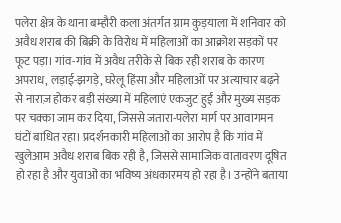पलेरा क्षेत्र के थाना बम्हौरी कला अंतर्गत ग्राम कुड़याला में शनिवार को अवैध शराब की बिक्री के विरोध में महिलाओं का आक्रोश सड़कों पर फूट पड़ा। गांव-गांव में अवैध तरीके से बिक रही शराब के कारण अपराध, लड़ाई-झगड़े, घरेलू हिंसा और महिलाओं पर अत्याचार बढ़ने से नाराज़ होकर बड़ी संख्या में महिलाएं एकजुट हुईं और मुख्य सड़क पर चक्का जाम कर दिया, जिससे जतारा-पलेरा मार्ग पर आवागमन घंटों बाधित रहा। प्रदर्शनकारी महिलाओं का आरोप है कि गांव में खुलेआम अवैध शराब बिक रही है, जिससे सामाजिक वातावरण दूषित हो रहा है और युवाओं का भविष्य अंधकारमय हो रहा है। उन्होंने बताया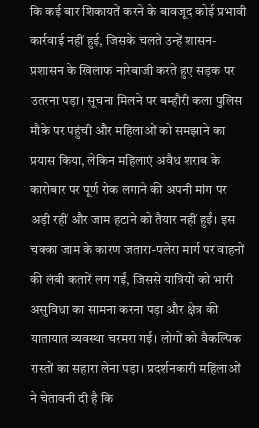कि कई बार शिकायतें करने के बावजूद कोई प्रभावी कार्रवाई नहीं हुई, जिसके चलते उन्हें शासन-प्रशासन के खिलाफ नारेबाजी करते हुए सड़क पर उतरना पड़ा। सूचना मिलने पर बम्हौरी कला पुलिस मौके पर पहुंची और महिलाओं को समझाने का प्रयास किया, लेकिन महिलाएं अवैध शराब के कारोबार पर पूर्ण रोक लगाने की अपनी मांग पर अड़ी रहीं और जाम हटाने को तैयार नहीं हुईं। इस चक्का जाम के कारण जतारा-पलेरा मार्ग पर वाहनों की लंबी कतारें लग गईं, जिससे यात्रियों को भारी असुविधा का सामना करना पड़ा और क्षेत्र की यातायात व्यवस्था चरमरा गई। लोगों को वैकल्पिक रास्तों का सहारा लेना पड़ा। प्रदर्शनकारी महिलाओं ने चेतावनी दी है कि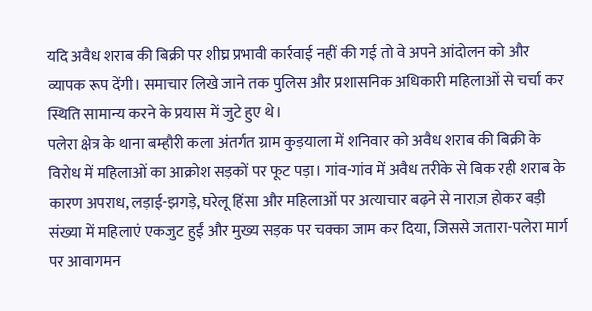यदि अवैध शराब की बिक्री पर शीघ्र प्रभावी कार्रवाई नहीं की गई तो वे अपने आंदोलन को और व्यापक रूप देंगी। समाचार लिखे जाने तक पुलिस और प्रशासनिक अधिकारी महिलाओं से चर्चा कर स्थिति सामान्य करने के प्रयास में जुटे हुए थे।
पलेरा क्षेत्र के थाना बम्हौरी कला अंतर्गत ग्राम कुड़याला में शनिवार को अवैध शराब की बिक्री के विरोध में महिलाओं का आक्रोश सड़कों पर फूट पड़ा। गांव-गांव में अवैध तरीके से बिक रही शराब के कारण अपराध, लड़ाई-झगड़े, घरेलू हिंसा और महिलाओं पर अत्याचार बढ़ने से नाराज़ होकर बड़ी संख्या में महिलाएं एकजुट हुईं और मुख्य सड़क पर चक्का जाम कर दिया, जिससे जतारा-पलेरा मार्ग पर आवागमन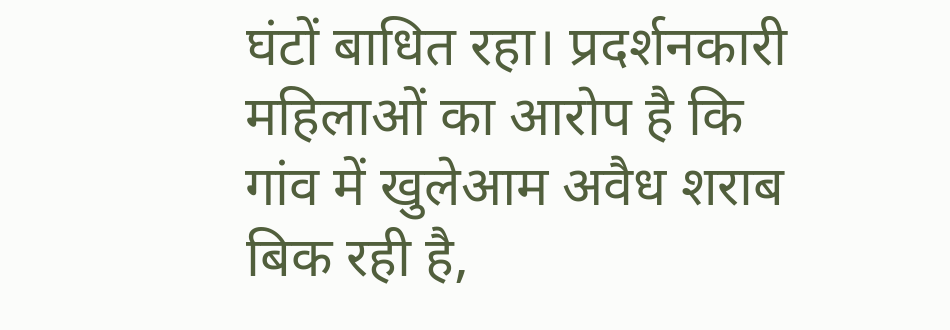घंटों बाधित रहा। प्रदर्शनकारी महिलाओं का आरोप है कि गांव में खुलेआम अवैध शराब बिक रही है,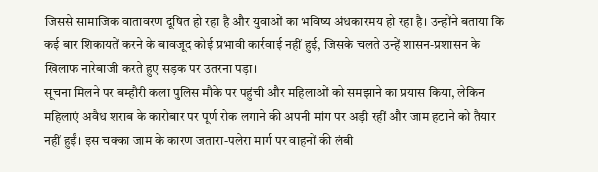जिससे सामाजिक वातावरण दूषित हो रहा है और युवाओं का भविष्य अंधकारमय हो रहा है। उन्होंने बताया कि कई बार शिकायतें करने के बावजूद कोई प्रभावी कार्रवाई नहीं हुई, जिसके चलते उन्हें शासन-प्रशासन के खिलाफ नारेबाजी करते हुए सड़क पर उतरना पड़ा।
सूचना मिलने पर बम्हौरी कला पुलिस मौके पर पहुंची और महिलाओं को समझाने का प्रयास किया, लेकिन महिलाएं अवैध शराब के कारोबार पर पूर्ण रोक लगाने की अपनी मांग पर अड़ी रहीं और जाम हटाने को तैयार नहीं हुईं। इस चक्का जाम के कारण जतारा-पलेरा मार्ग पर वाहनों की लंबी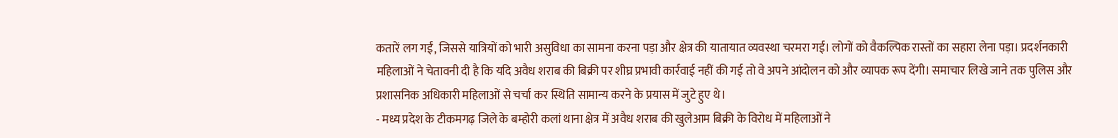कतारें लग गईं, जिससे यात्रियों को भारी असुविधा का सामना करना पड़ा और क्षेत्र की यातायात व्यवस्था चरमरा गई। लोगों को वैकल्पिक रास्तों का सहारा लेना पड़ा। प्रदर्शनकारी महिलाओं ने चेतावनी दी है कि यदि अवैध शराब की बिक्री पर शीघ्र प्रभावी कार्रवाई नहीं की गई तो वे अपने आंदोलन को और व्यापक रूप देंगी। समाचार लिखे जाने तक पुलिस और प्रशासनिक अधिकारी महिलाओं से चर्चा कर स्थिति सामान्य करने के प्रयास में जुटे हुए थे।
- मध्य प्रदेश के टीकमगढ़ जिले के बम्होरी कलां थाना क्षेत्र में अवैध शराब की खुलेआम बिक्री के विरोध में महिलाओं ने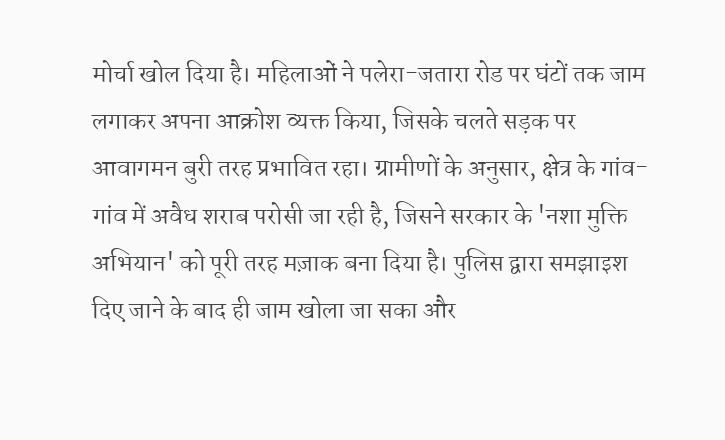मोर्चा खोल दिया है। महिलाओं ने पलेरा-जतारा रोड पर घंटों तक जाम लगाकर अपना आक्रोश व्यक्त किया, जिसके चलते सड़क पर आवागमन बुरी तरह प्रभावित रहा। ग्रामीणों के अनुसार, क्षेत्र के गांव-गांव में अवैध शराब परोसी जा रही है, जिसने सरकार के 'नशा मुक्ति अभियान' को पूरी तरह मज़ाक बना दिया है। पुलिस द्वारा समझाइश दिए जाने के बाद ही जाम खोला जा सका और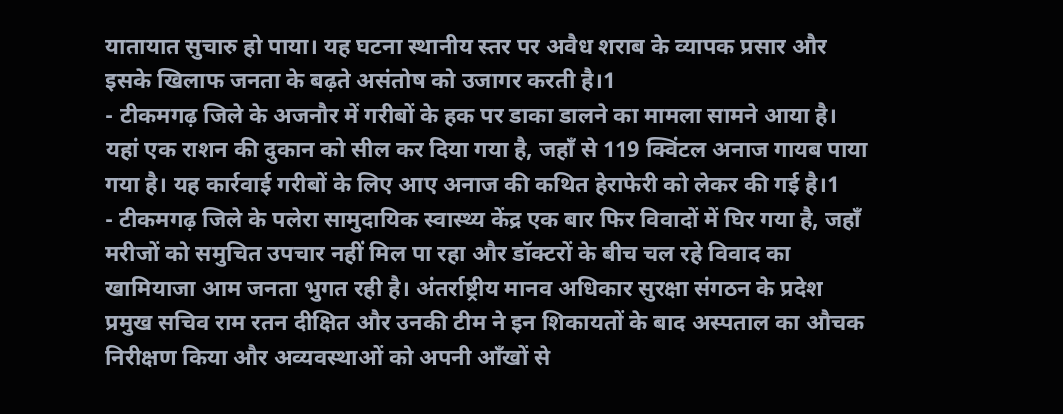यातायात सुचारु हो पाया। यह घटना स्थानीय स्तर पर अवैध शराब के व्यापक प्रसार और इसके खिलाफ जनता के बढ़ते असंतोष को उजागर करती है।1
- टीकमगढ़ जिले के अजनौर में गरीबों के हक पर डाका डालने का मामला सामने आया है। यहां एक राशन की दुकान को सील कर दिया गया है, जहाँ से 119 क्विंटल अनाज गायब पाया गया है। यह कार्रवाई गरीबों के लिए आए अनाज की कथित हेराफेरी को लेकर की गई है।1
- टीकमगढ़ जिले के पलेरा सामुदायिक स्वास्थ्य केंद्र एक बार फिर विवादों में घिर गया है, जहाँ मरीजों को समुचित उपचार नहीं मिल पा रहा और डॉक्टरों के बीच चल रहे विवाद का खामियाजा आम जनता भुगत रही है। अंतर्राष्ट्रीय मानव अधिकार सुरक्षा संगठन के प्रदेश प्रमुख सचिव राम रतन दीक्षित और उनकी टीम ने इन शिकायतों के बाद अस्पताल का औचक निरीक्षण किया और अव्यवस्थाओं को अपनी आँखों से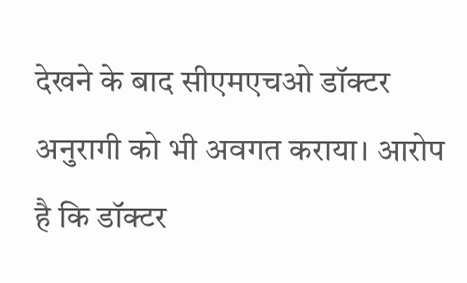देखने के बाद सीएमएचओ डॉक्टर अनुरागी को भी अवगत कराया। आरोप है कि डॉक्टर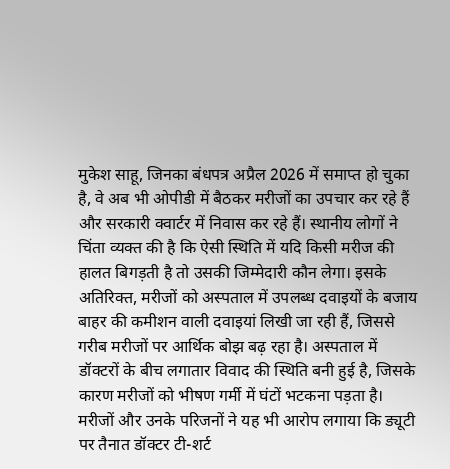मुकेश साहू, जिनका बंधपत्र अप्रैल 2026 में समाप्त हो चुका है, वे अब भी ओपीडी में बैठकर मरीजों का उपचार कर रहे हैं और सरकारी क्वार्टर में निवास कर रहे हैं। स्थानीय लोगों ने चिंता व्यक्त की है कि ऐसी स्थिति में यदि किसी मरीज की हालत बिगड़ती है तो उसकी जिम्मेदारी कौन लेगा। इसके अतिरिक्त, मरीजों को अस्पताल में उपलब्ध दवाइयों के बजाय बाहर की कमीशन वाली दवाइयां लिखी जा रही हैं, जिससे गरीब मरीजों पर आर्थिक बोझ बढ़ रहा है। अस्पताल में डॉक्टरों के बीच लगातार विवाद की स्थिति बनी हुई है, जिसके कारण मरीजों को भीषण गर्मी में घंटों भटकना पड़ता है। मरीजों और उनके परिजनों ने यह भी आरोप लगाया कि ड्यूटी पर तैनात डॉक्टर टी-शर्ट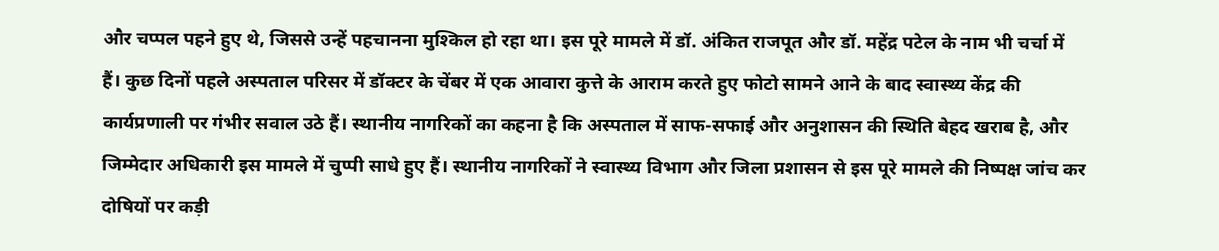और चप्पल पहने हुए थे, जिससे उन्हें पहचानना मुश्किल हो रहा था। इस पूरे मामले में डॉ. अंकित राजपूत और डॉ. महेंद्र पटेल के नाम भी चर्चा में हैं। कुछ दिनों पहले अस्पताल परिसर में डॉक्टर के चेंबर में एक आवारा कुत्ते के आराम करते हुए फोटो सामने आने के बाद स्वास्थ्य केंद्र की कार्यप्रणाली पर गंभीर सवाल उठे हैं। स्थानीय नागरिकों का कहना है कि अस्पताल में साफ-सफाई और अनुशासन की स्थिति बेहद खराब है, और जिम्मेदार अधिकारी इस मामले में चुप्पी साधे हुए हैं। स्थानीय नागरिकों ने स्वास्थ्य विभाग और जिला प्रशासन से इस पूरे मामले की निष्पक्ष जांच कर दोषियों पर कड़ी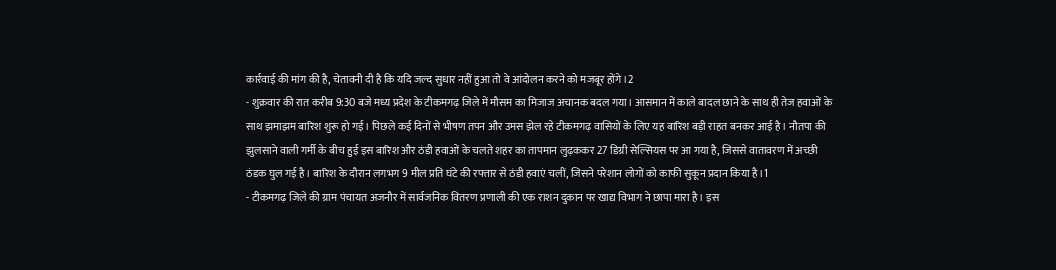कार्रवाई की मांग की है, चेतावनी दी है कि यदि जल्द सुधार नहीं हुआ तो वे आंदोलन करने को मजबूर होंगे।2
- शुक्रवार की रात करीब 9:30 बजे मध्य प्रदेश के टीकमगढ़ जिले में मौसम का मिजाज अचानक बदल गया। आसमान में काले बादल छाने के साथ ही तेज हवाओं के साथ झमाझम बारिश शुरू हो गई। पिछले कई दिनों से भीषण तपन और उमस झेल रहे टीकमगढ़ वासियों के लिए यह बारिश बड़ी राहत बनकर आई है। नौतपा की झुलसाने वाली गर्मी के बीच हुई इस बारिश और ठंडी हवाओं के चलते शहर का तापमान लुढ़ककर 27 डिग्री सेल्सियस पर आ गया है, जिससे वातावरण में अच्छी ठंडक घुल गई है। बारिश के दौरान लगभग 9 मील प्रति घंटे की रफ्तार से ठंडी हवाएं चलीं, जिसने परेशान लोगों को काफी सुकून प्रदान किया है।1
- टीकमगढ़ जिले की ग्राम पंचायत अजनौर में सार्वजनिक वितरण प्रणाली की एक राशन दुकान पर खाद्य विभाग ने छापा मारा है। इस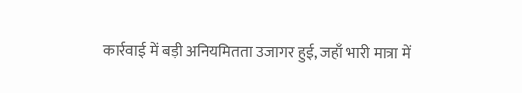कार्रवाई में बड़ी अनियमितता उजागर हुई, जहाँ भारी मात्रा में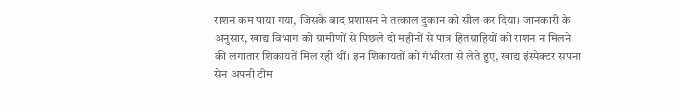राशन कम पाया गया, जिसके बाद प्रशासन ने तत्काल दुकान को सील कर दिया। जानकारी के अनुसार, खाद्य विभाग को ग्रामीणों से पिछले दो महीनों से पात्र हितग्राहियों को राशन न मिलने की लगातार शिकायतें मिल रही थीं। इन शिकायतों को गंभीरता से लेते हुए, खाद्य इंस्पेक्टर सपना सेन अपनी टीम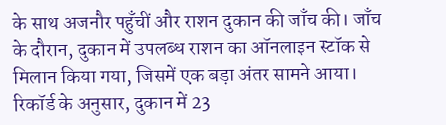के साथ अजनौर पहुँचीं और राशन दुकान की जाँच की। जाँच के दौरान, दुकान में उपलब्ध राशन का ऑनलाइन स्टॉक से मिलान किया गया, जिसमें एक बड़ा अंतर सामने आया। रिकॉर्ड के अनुसार, दुकान में 23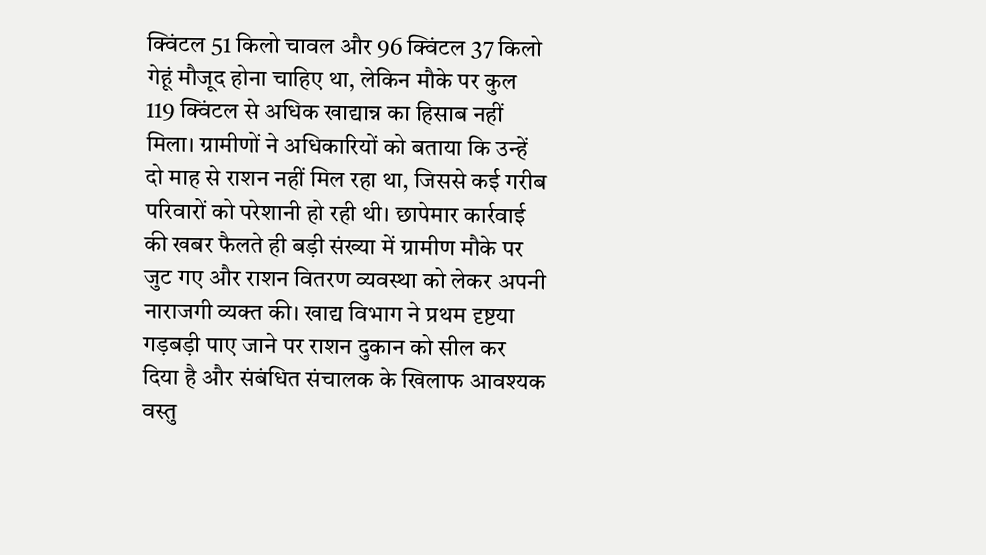क्विंटल 51 किलो चावल और 96 क्विंटल 37 किलो गेहूं मौजूद होना चाहिए था, लेकिन मौके पर कुल 119 क्विंटल से अधिक खाद्यान्न का हिसाब नहीं मिला। ग्रामीणों ने अधिकारियों को बताया कि उन्हें दो माह से राशन नहीं मिल रहा था, जिससे कई गरीब परिवारों को परेशानी हो रही थी। छापेमार कार्रवाई की खबर फैलते ही बड़ी संख्या में ग्रामीण मौके पर जुट गए और राशन वितरण व्यवस्था को लेकर अपनी नाराजगी व्यक्त की। खाद्य विभाग ने प्रथम दृष्टया गड़बड़ी पाए जाने पर राशन दुकान को सील कर दिया है और संबंधित संचालक के खिलाफ आवश्यक वस्तु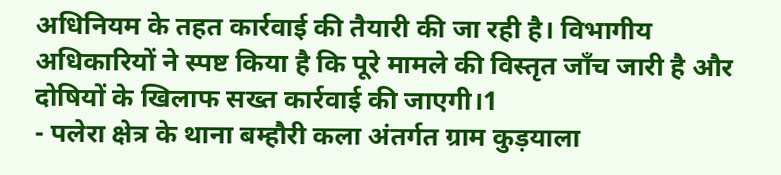अधिनियम के तहत कार्रवाई की तैयारी की जा रही है। विभागीय अधिकारियों ने स्पष्ट किया है कि पूरे मामले की विस्तृत जाँच जारी है और दोषियों के खिलाफ सख्त कार्रवाई की जाएगी।1
- पलेरा क्षेत्र के थाना बम्हौरी कला अंतर्गत ग्राम कुड़याला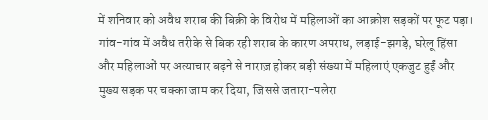में शनिवार को अवैध शराब की बिक्री के विरोध में महिलाओं का आक्रोश सड़कों पर फूट पड़ा। गांव-गांव में अवैध तरीके से बिक रही शराब के कारण अपराध, लड़ाई-झगड़े, घरेलू हिंसा और महिलाओं पर अत्याचार बढ़ने से नाराज़ होकर बड़ी संख्या में महिलाएं एकजुट हुईं और मुख्य सड़क पर चक्का जाम कर दिया, जिससे जतारा-पलेरा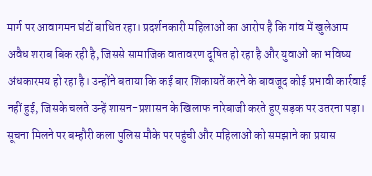मार्ग पर आवागमन घंटों बाधित रहा। प्रदर्शनकारी महिलाओं का आरोप है कि गांव में खुलेआम अवैध शराब बिक रही है, जिससे सामाजिक वातावरण दूषित हो रहा है और युवाओं का भविष्य अंधकारमय हो रहा है। उन्होंने बताया कि कई बार शिकायतें करने के बावजूद कोई प्रभावी कार्रवाई नहीं हुई, जिसके चलते उन्हें शासन-प्रशासन के खिलाफ नारेबाजी करते हुए सड़क पर उतरना पड़ा। सूचना मिलने पर बम्हौरी कला पुलिस मौके पर पहुंची और महिलाओं को समझाने का प्रयास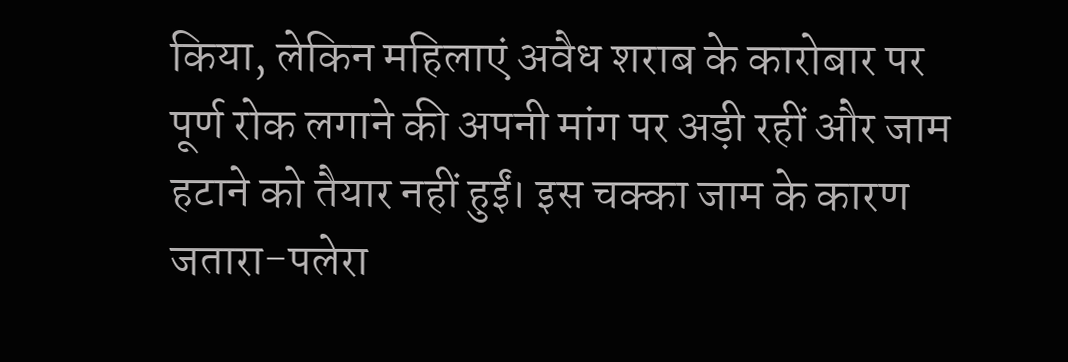किया, लेकिन महिलाएं अवैध शराब के कारोबार पर पूर्ण रोक लगाने की अपनी मांग पर अड़ी रहीं और जाम हटाने को तैयार नहीं हुईं। इस चक्का जाम के कारण जतारा-पलेरा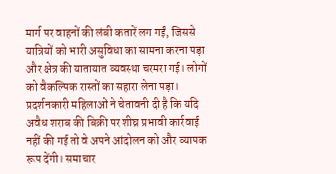मार्ग पर वाहनों की लंबी कतारें लग गईं, जिससे यात्रियों को भारी असुविधा का सामना करना पड़ा और क्षेत्र की यातायात व्यवस्था चरमरा गई। लोगों को वैकल्पिक रास्तों का सहारा लेना पड़ा। प्रदर्शनकारी महिलाओं ने चेतावनी दी है कि यदि अवैध शराब की बिक्री पर शीघ्र प्रभावी कार्रवाई नहीं की गई तो वे अपने आंदोलन को और व्यापक रूप देंगी। समाचार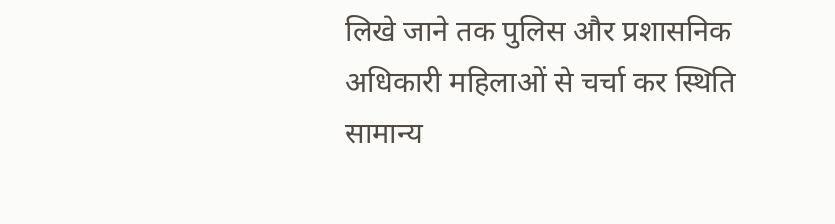लिखे जाने तक पुलिस और प्रशासनिक अधिकारी महिलाओं से चर्चा कर स्थिति सामान्य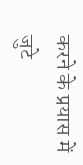करने के प्रयास में जुटे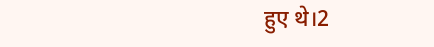हुए थे।2